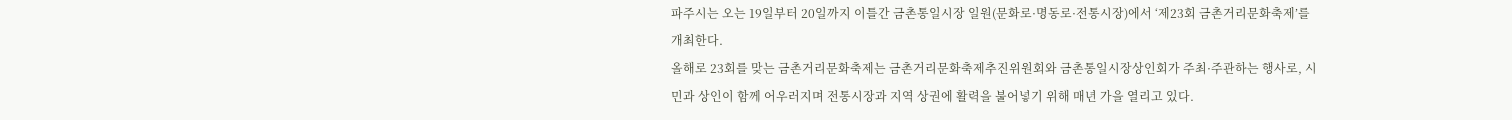파주시는 오는 19일부터 20일까지 이틀간 금촌통일시장 일원(문화로·명동로·전통시장)에서 ‘제23회 금촌거리문화축제’를 개최한다.
올해로 23회를 맞는 금촌거리문화축제는 금촌거리문화축제추진위원회와 금촌통일시장상인회가 주최·주관하는 행사로, 시민과 상인이 함께 어우러지며 전통시장과 지역 상권에 활력을 불어넣기 위해 매년 가을 열리고 있다.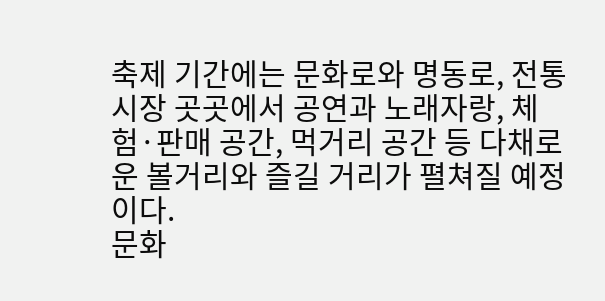축제 기간에는 문화로와 명동로, 전통시장 곳곳에서 공연과 노래자랑, 체험·판매 공간, 먹거리 공간 등 다채로운 볼거리와 즐길 거리가 펼쳐질 예정이다.
문화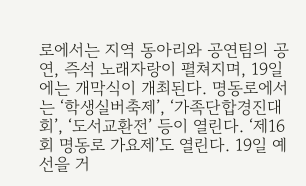로에서는 지역 동아리와 공연팀의 공연, 즉석 노래자랑이 펼쳐지며, 19일에는 개막식이 개최된다. 명동로에서는 ‘학생실버축제’, ‘가족단합경진대회’, ‘도서교환전’ 등이 열린다. ‘제16회 명동로 가요제’도 열린다. 19일 예선을 거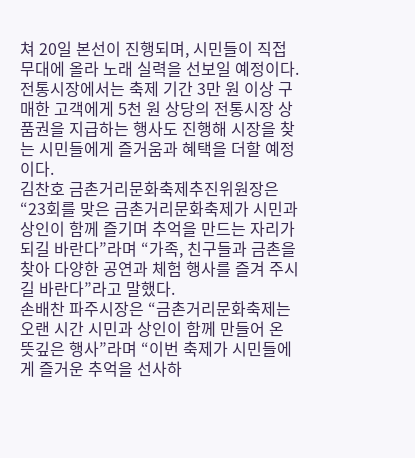쳐 20일 본선이 진행되며, 시민들이 직접 무대에 올라 노래 실력을 선보일 예정이다.
전통시장에서는 축제 기간 3만 원 이상 구매한 고객에게 5천 원 상당의 전통시장 상품권을 지급하는 행사도 진행해 시장을 찾는 시민들에게 즐거움과 혜택을 더할 예정이다.
김찬호 금촌거리문화축제추진위원장은 “23회를 맞은 금촌거리문화축제가 시민과 상인이 함께 즐기며 추억을 만드는 자리가 되길 바란다”라며 “가족, 친구들과 금촌을 찾아 다양한 공연과 체험 행사를 즐겨 주시길 바란다”라고 말했다.
손배찬 파주시장은 “금촌거리문화축제는 오랜 시간 시민과 상인이 함께 만들어 온 뜻깊은 행사”라며 “이번 축제가 시민들에게 즐거운 추억을 선사하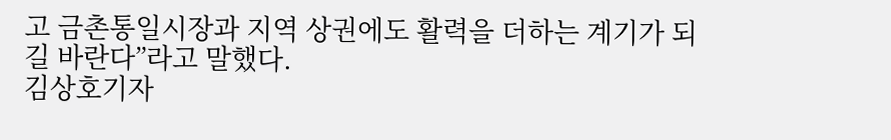고 금촌통일시장과 지역 상권에도 활력을 더하는 계기가 되길 바란다”라고 말했다.
김상호기자